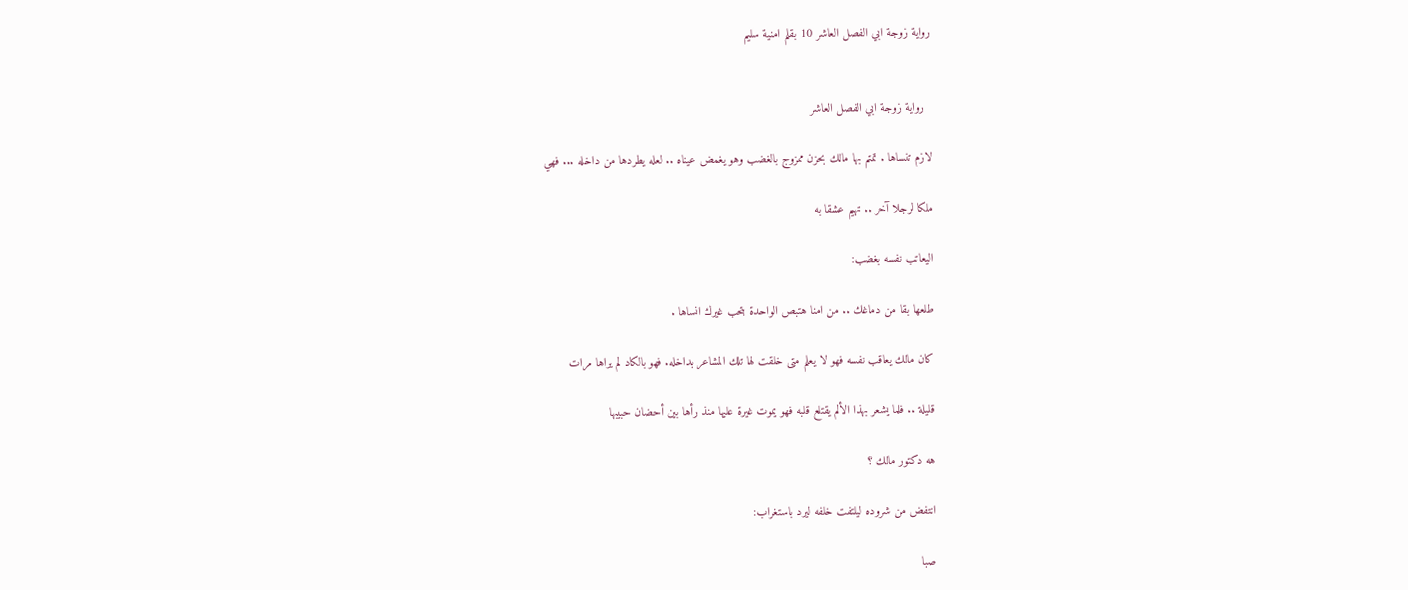رواية زوجة ابي الفصل العاشر 10 بقلم امنية سليم


  رواية زوجة ابي الفصل العاشر

لازم تنساها . تمتم بها مالك بحزن ممزوج بالغضب وهو يغمض عيناه .. لعله يطردها من داخله ... فهي

ملكا لرجلا آخر .. تهيم عشقا به

اليعاتب نفسه بغضب:

طلعها بقا من دماغك .. من امنا هتبص الواحدة بتحب غيرك انساها .

كان مالك يعاقب نفسه فهو لا يعلم متى خلقت لها تلك المشاعر بداخله. فهو بالكاد لم يراها مرات

قليلة .. فلما يشعر بهذا الألم يقتلع قلبه فهو يموت غيرة عليها منذ رأها بين أحضان حبيبها

هه دكتور مالك ؟

انتفض من شروده ليلتفت خلفه ليرد باستغراب:

صبا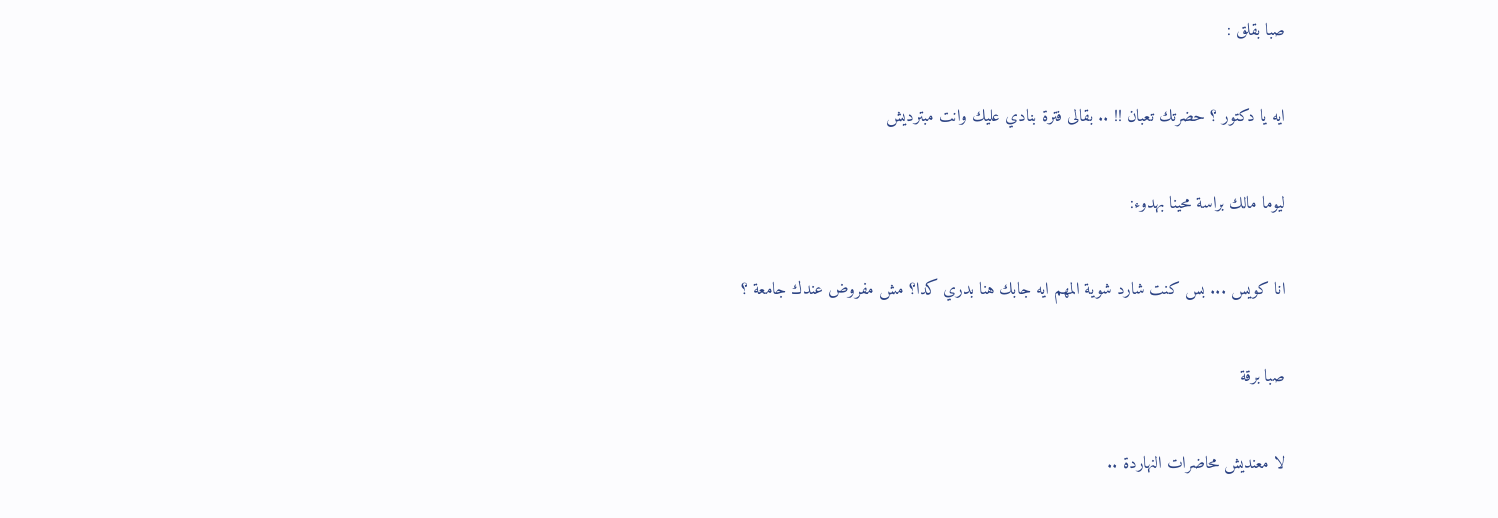صبا بقلق :

ايه يا دكتور ؟ حضرتك تعبان !! .. بقالى فترة بنادي عليك وانت مبترديش

ليوما مالك براسة محينا بهدوء:

انا كويس ... بس كنت شارد شوية المهم ايه جابك هنا بدري كدا؟ مش مفروض عندك جامعة ؟

صبا برقة

لا معنديش محاضرات النهاردة ..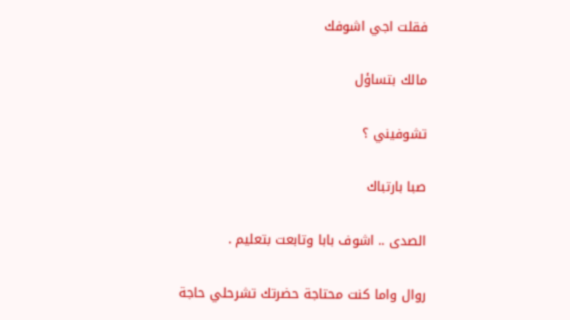فقلت اجي اشوفك

مالك بتساؤل

تشوفيني ؟

صبا بارتباك

الصدى .. اشوف بابا وتابعت بتعليم .

روال واما كنت محتاجة حضرتك تشرحلي حاجة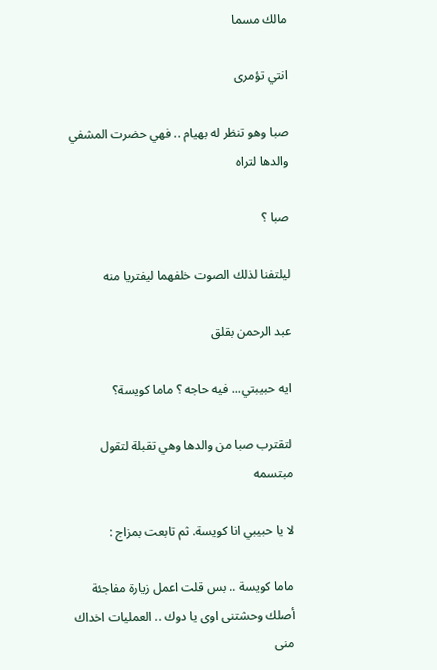مالك مسما

انتي تؤمری

صبا وهو تنظر له بهيام .. فهي حضرت المشفي والدها لتراه

صبا ؟

ليلتفنا لذلك الصوت خلفهما ليفتريا منه

عبد الرحمن بقلق

ايه حبيبتي... فيه حاجه ؟ ماما كويسة؟

لتقترب صبا من والدها وهي تقبلة لتقول مبتسمه

لا يا حبيبي انا كويسة. ثم تابعت بمزاج :

ماما كويسة .. بس قلت اعمل زيارة مفاجئة أصلك وحشتنى اوى يا دوك .. العمليات اخداك منى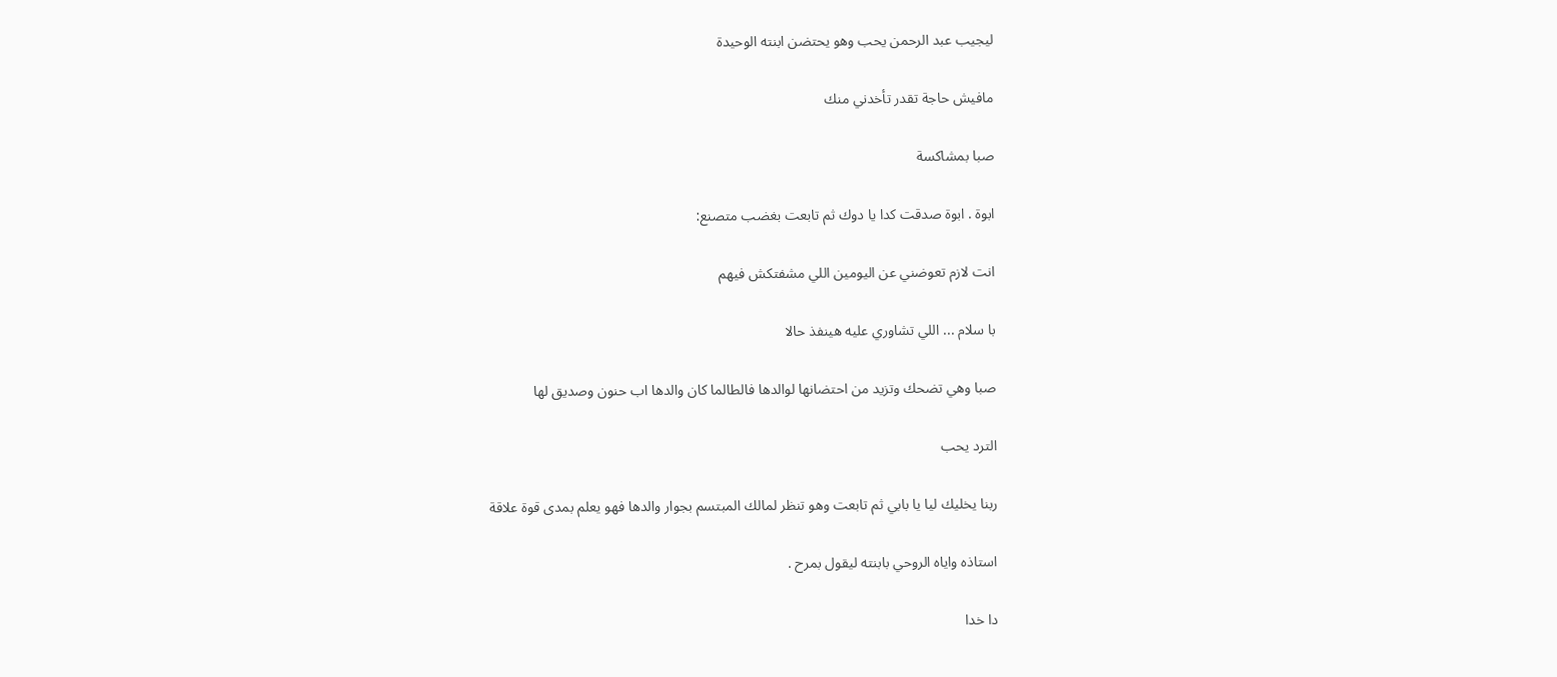ليجيب عبد الرحمن يحب وهو يحتضن ابنته الوحيدة

مافيش حاجة تقدر تأخدني منك

صبا بمشاكسة

ابوة . ابوة صدقت كدا يا دوك ثم تابعت بغضب متصنع:

انت لازم تعوضني عن اليومين اللي مشفتكش فيهم

با سلام ... اللي تشاوري عليه هينفذ حالا

صبا وهي تضحك وتزيد من احتضانها لوالدها فالطالما كان والدها اب حنون وصديق لها

الترد يحب

ربنا يخليك ليا يا بابي ثم تابعت وهو تنظر لمالك المبتسم بجوار والدها فهو يعلم بمدى قوة علاقة

استاذه واياه الروحي بابنته ليقول بمرح .

دا خدا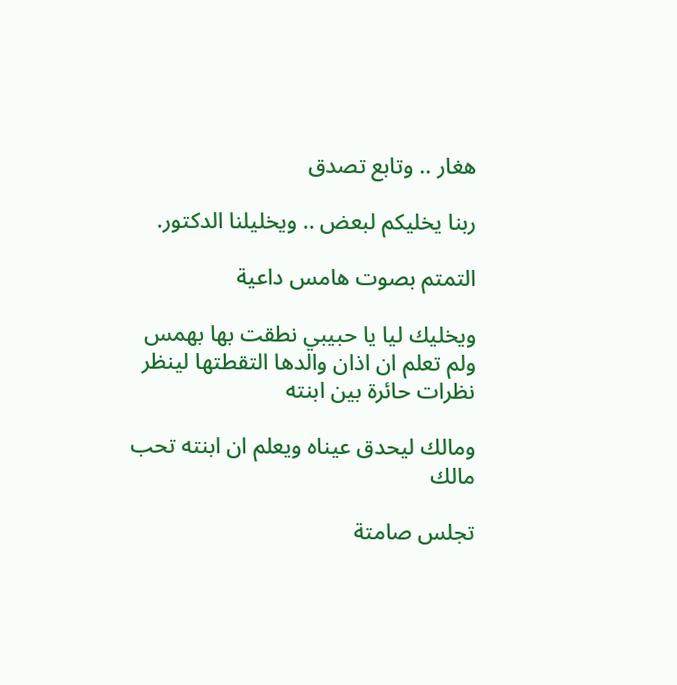هغار .. وتابع تصدق

ربنا يخليكم لبعض .. ويخليلنا الدكتور.

التمتم بصوت هامس داعية

ويخليك ليا يا حبيبي نطقت بها بهمس ولم تعلم ان اذان والدها التقطتها لينظر نظرات حائرة بين ابنته

ومالك ليحدق عيناه ويعلم ان ابنته تحب مالك

تجلس صامتة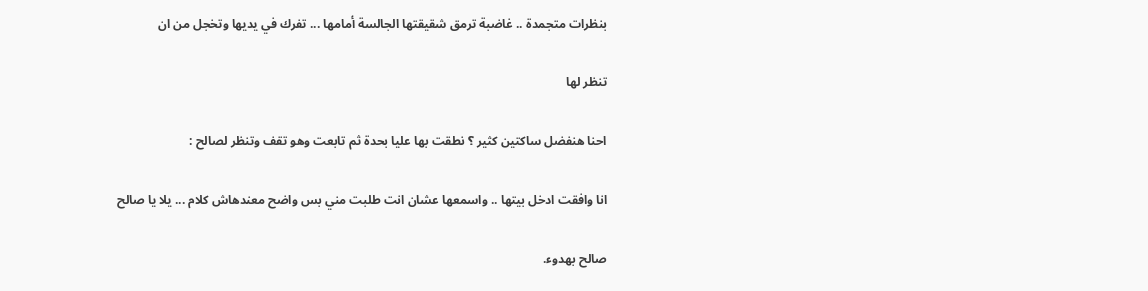بنظرات متجمدة .. غاضبة ترمق شقيقتها الجالسة أمامها ... تفرك في يديها وتخجل من ان

تنظر لها

احنا هنفضل ساكتين كثير ؟ نطقت بها عليا بحدة ثم تابعت وهو تقف وتنظر لصالح :

انا وافقت ادخل بيتها .. واسمعها عشان انت طلبت مني بس واضح معندهاش كلام ... يلا يا صالح

صالح بهدوء.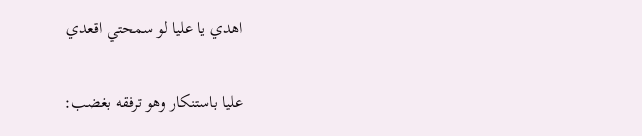اهدي يا عليا لو سمحتي اقعدي

عليا باستنكار وهو ترفقه بغضب: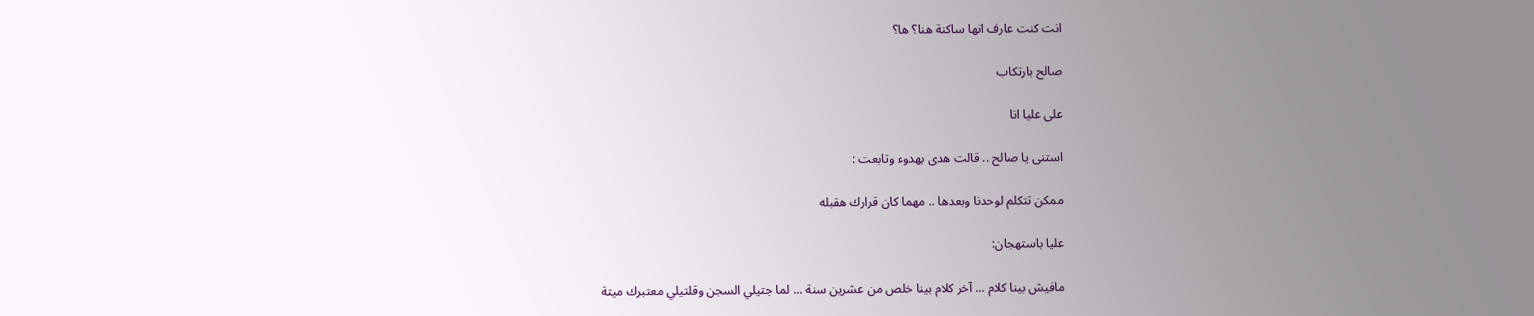انت كنت عارف انها ساكنة هنا؟ ها؟

صالح بارتكاب

على عليا انا

استنی یا صالح .. قالت هدى بهدوء وتابعت :

ممكن تتكلم لوحدنا وبعدها .. مهما كان قرارك هقبله

عليا باستهجان:

مافيش بينا كلام ... آخر كلام بينا خلص من عشرين سنة ... لما جتيلي السجن وقلتيلي معتبرك ميتة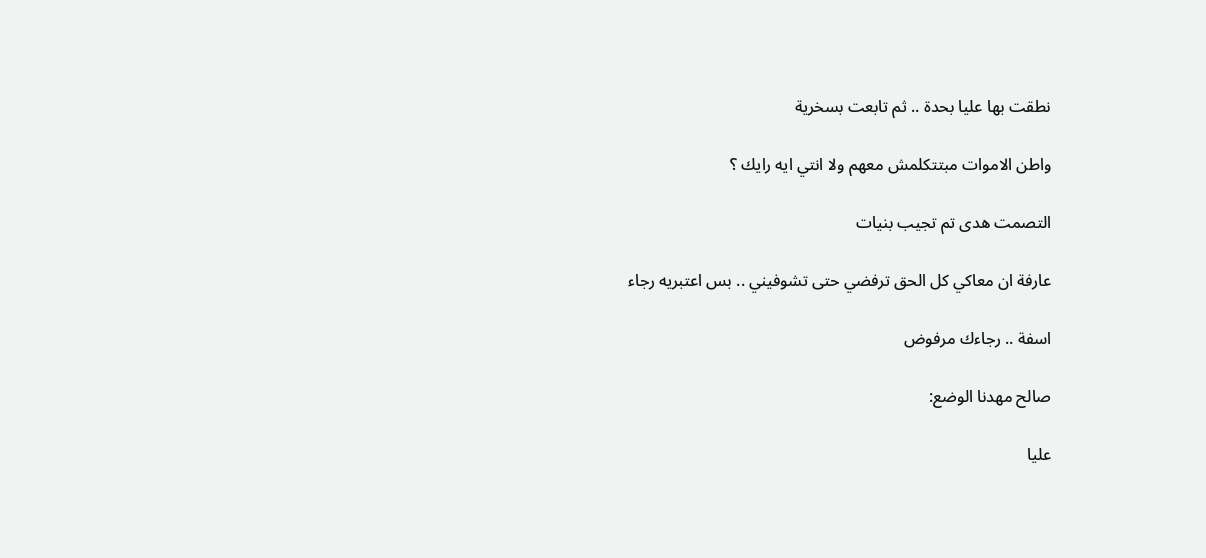نطقت بها عليا بحدة .. ثم تابعت بسخرية

واطن الاموات مبتتكلمش معهم ولا انتي ايه رايك ؟

التصمت هدى تم تجيب بنيات

عارفة ان معاكي كل الحق ترفضي حتى تشوفيني .. بس اعتبريه رجاء

اسفة .. رجاءك مرفوض

صالح مهدنا الوضع:

عليا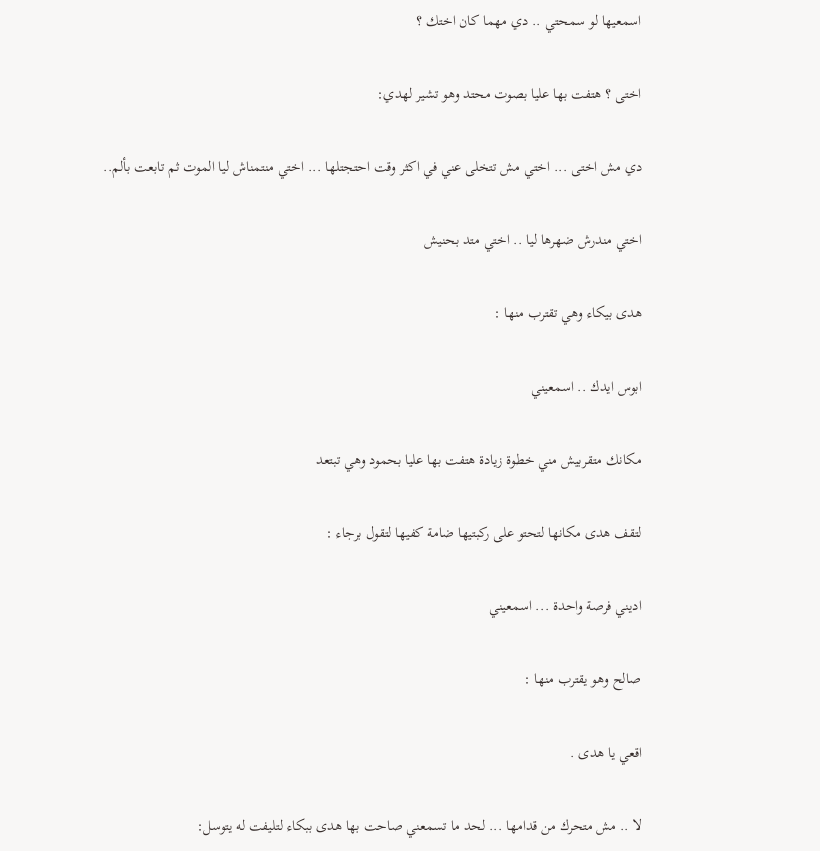اسمعيها لو سمحتي .. دي مهما كان اختك ؟

اختى ؟ هتفت بها عليا بصوت محتد وهو تشير لهدي:

دي مش اختى ... اختي مش تتخلى عني في اكثر وقت احتجتلها ... اختي منتمناش ليا الموت ثم تابعت بألم..

اختي مندرش ضهرها ليا .. اختي متد بحنيش

هدى بيكاء وهي تقترب منها :

ابوس ايدك .. اسمعيني

مكانك متقربيش مني خطوة زيادة هتفت بها عليا بحمود وهي تبتعد

لتقف هدى مكانها لتحتو على ركبتيها ضامة كفيها لتقول برجاء :

اديني فرصة واحدة ... اسمعيني

صالح وهو يقترب منها :

اقعي يا هدى .

لا .. مش متحرك من قدامها ... لحد ما تسمعني صاحت بها هدى ببكاء لتليفت له يتوسل: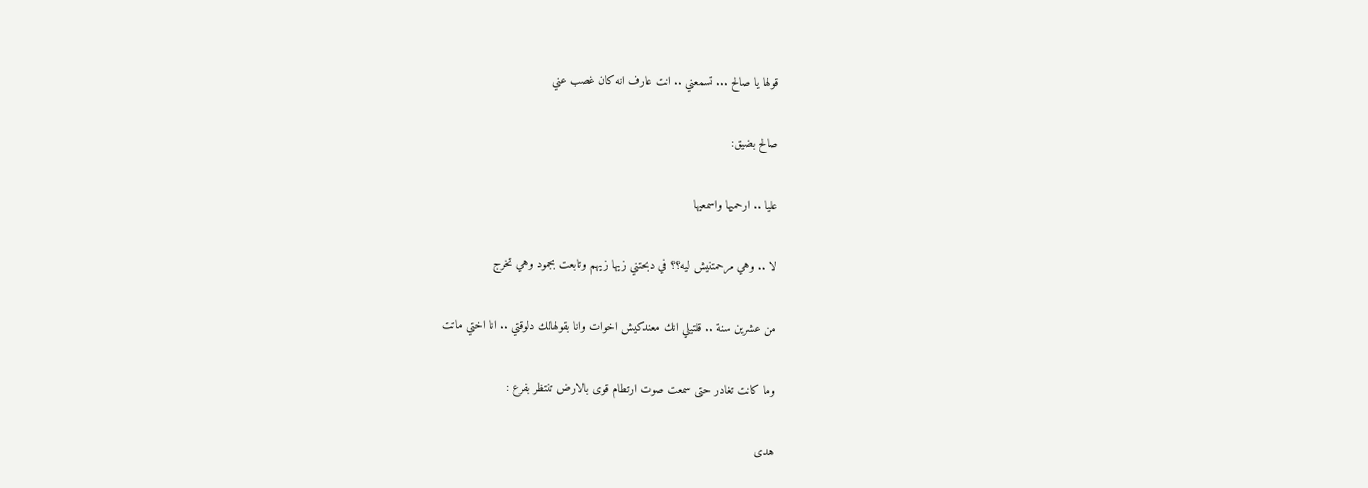قولها يا صالح ... تسمعني .. انت عارف انه كان غصب عني

صالح بضيق:

عليا .. ارحميها واسمعيها

لا .. وهي مرحمتنيش ليه؟؟ في دبحتني زيها زيهم وتابعت بجمود وهي تخرج

من عشرين سنة .. قلتيلي انك معندكيش اخوات وانا بقولهالك دلوقتي .. انا اختي ماتت

وما كانت تغادر حتى سمعت صوت ارتطام قوى بالارض تنتظر بفرع :

هدى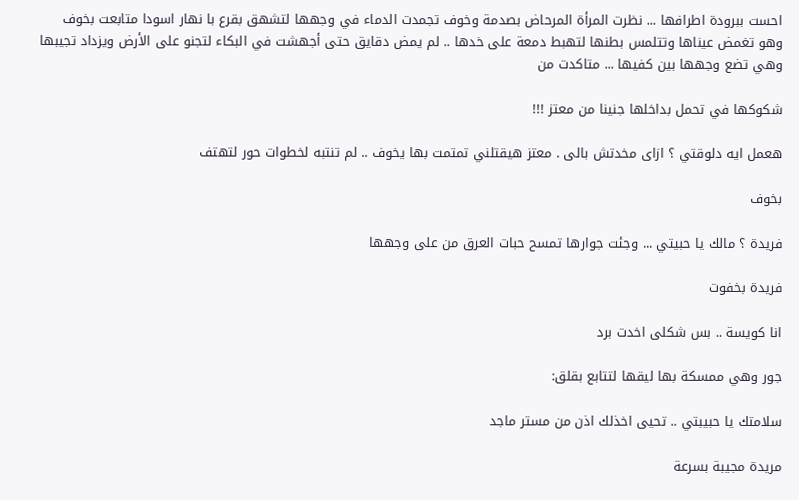احست ببرودة اطرافها ... نظرت المرأة المرحاض بصدمة وخوف تجمدت الدماء في وجهها لتشهق بقرع با نهار اسودا متابعت بخوف وهو تغمض عيناها وتتلمس بطنها لتهبط دمعة على خدها .. لم يمض دقايق حتى أجهشت في البكاء لتجنو على الأرض ويزداد تجيبها وهي تضع وجهها بين كفيها ... متاكدت من

شكوكها في تحمل بداخلها جنينا من معتز !!!

هعمل ايه دلوقتي ؟ ازاى مخدتش بالی . معتز هيقتلني تمتمت بها يخوف .. لم تنتبه لخطوات حور لتهتف

بخوف

فريدة ؟ مالك يا حبيتي ... وجئت جوارها تمسح حبات العرق من على وجهها

فريدة بخفوت

انا كويسة .. بس شکلی اخدت برد

جور وهي ممسكة بها ليقها لتتابع بقلق:

سلامتك يا حبيبتي .. تحيى اخذلك اذن من مستر ماجد

مريدة مجيبة بسرعة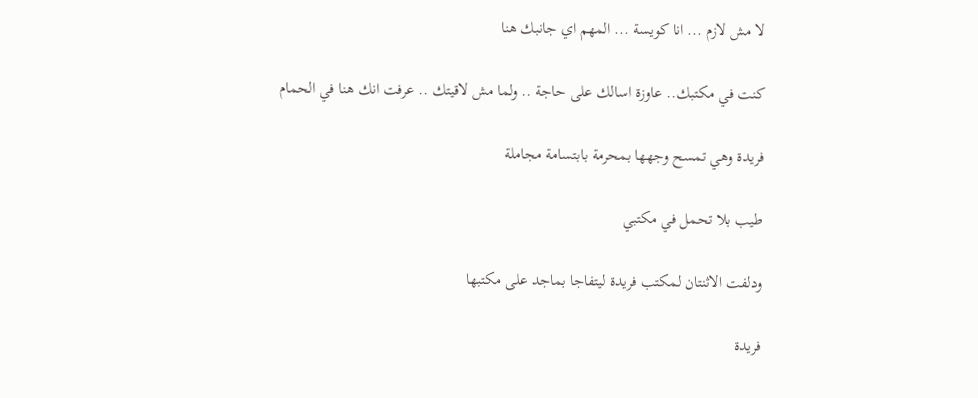لا مش لازم ... انا كويسة ... المهم اي جانبك هنا

كنت في مكتبك.. عاوزة اسالك على حاجة .. ولما مش لاقيتك .. عرفت انك هنا في الحمام

فريدة وهي تمسح وجهها بمحرمة بابتسامة مجاملة

طيب بلا تحمل في مكتبي

ودلفت الاثنتان لمكتب فريدة ليتفاجا بماجد على مكتبها

فريدة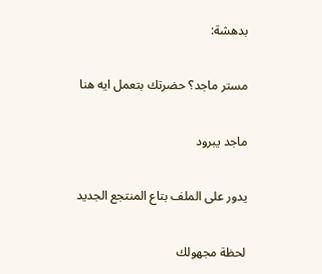بدهشة:

مستر ماجد؟ حضرتك بتعمل ايه هنا

ماجد يبرود

يدور على الملف بتاع المنتجع الجديد

لحظة مجهولك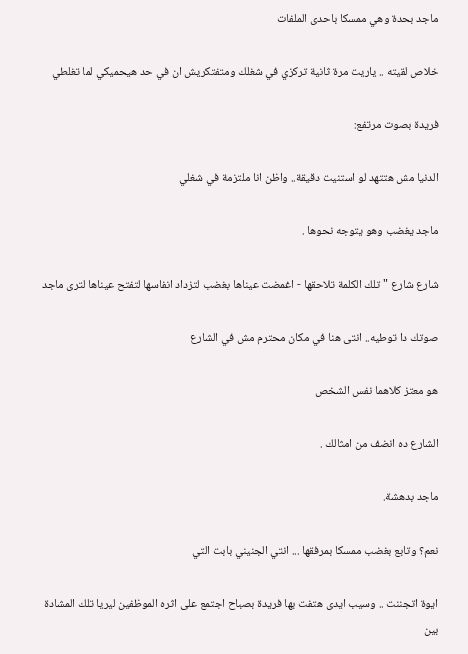ماجد بحدة وهي ممسكا باحدى الملفات

خلاص لقيته .. ياريت مرة ثانية تركزي في شغلك ومتفتكريش ان في حد هيحميكي لما تغلطي

فريدة بصوت مرتفع:

الدنيا مش هتتهد لو استنيت دقيقة.. واظن انا ملتزمة في شغلي

ماجد يغضب وهو يتوجه نحوها .

شارع شارع " تلك الكلمة تلاحقها - اغمضت عيناها بغضب لتزداد انفاسها لتفتح عيناها لترى ماجد

صوتك دا توطيه.. انتى هنا في مكان محترم مش في الشارع

هو معتز كلاهما نفس الشخص

الشارع ده انضف من امثالك .

ماجد بدهشة.

نعم؟ وتابع بغضب ممسكا بمرفقها ... انتي الجنيني بابت التي

ايوة اتجننت .. وسيب ايدى هتفت بها فريدة بصباح اجتمع على اثره الموظفين ليريا تلك المشادة بين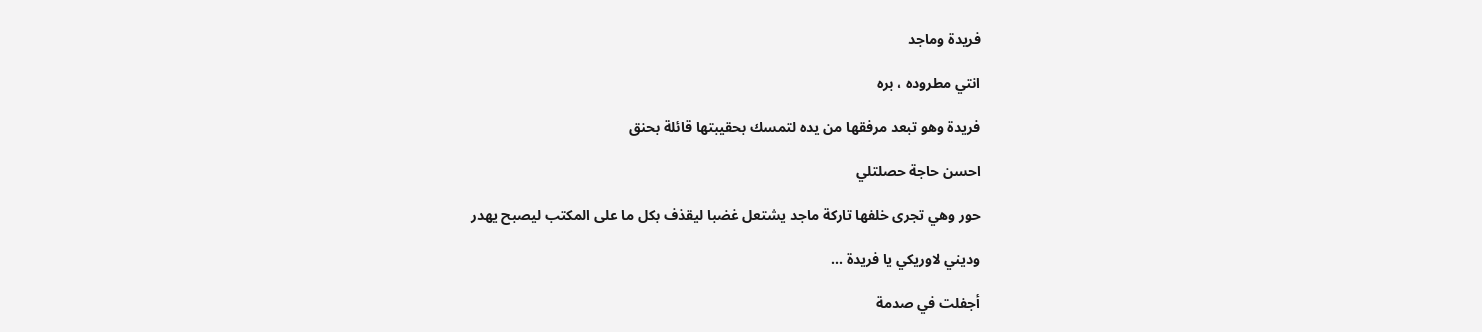فريدة وماجد

انتي مطروده ، بره

فريدة وهو تبعد مرفقها من يده لتمسك بحقيبتها قائلة بحنق

احسن حاجة حصلتلي

حور وهي تجرى خلفها تاركة ماجد يشتعل غضبا ليقذف بكل ما على المكتب ليصبح يهدر

وديني لاوريكي يا فريدة ...

أجفلت في صدمة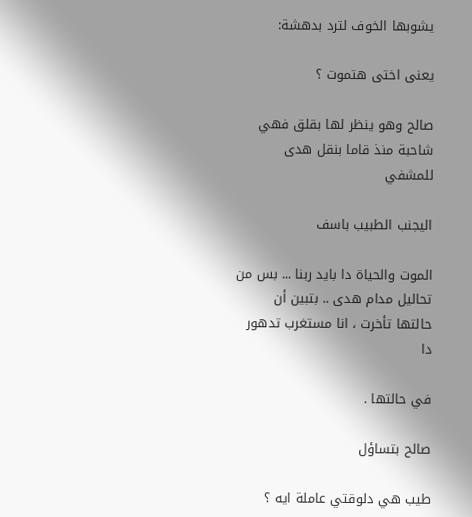يشوبها الخوف لترد بدهشة:

يعنى اختى هتموت ؟

صالح وهو ينظر لها بقلق فهي شاحبة منذ قاما بنقل هدى للمشفي

اليجنب الطبيب باسف

الموت والحياة دا بايد ربنا ... بس من تحاليل مدام هدى .. بتبين أن حالتها تأخرت ، انا مستغرب تدهور دا

في حالتها .

صالح بتساؤل

طيب هي دلوقتي عاملة ايه ؟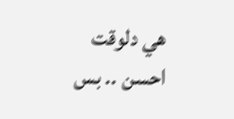هي دلوقت احسن .. بس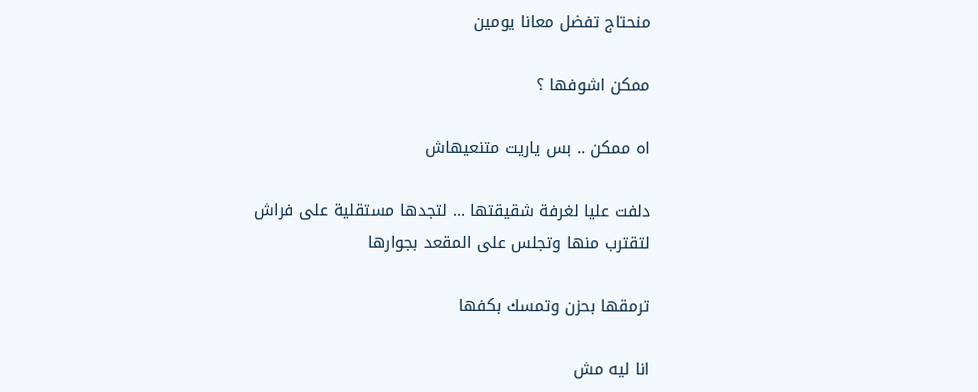منحتاج تفضل معانا يومين

ممكن اشوفها ؟

اه ممكن .. بس ياريت متنعيهاش

دلفت عليا لغرفة شقيقتها ... لتجدها مستقلية على فراش لتقترب منها وتجلس على المقعد بجوارها

ترمقها بحزن وتمسك بكفها

انا ليه مش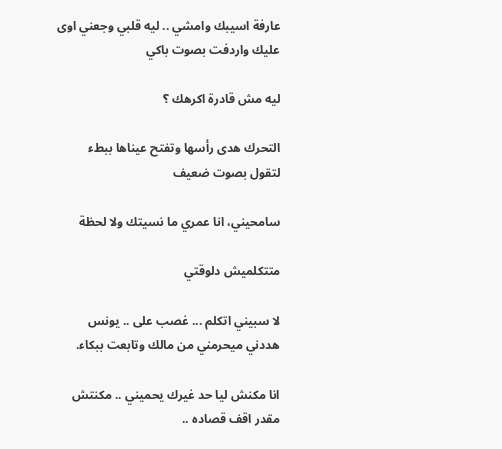عارفة اسيبك وامشي .. ليه قلبي وجعني اوى عليك واردفت بصوت باكي

ليه مش قادرة اكرهك ؟

التحرك هدى رأسها وتفتح عيناها ببطء لتقول بصوت ضعيف

سامحيني، انا عمري ما نسيتك ولا لحظة

متتكلميش دلوقتي

لا سبيني اتكلم ... غصب على .. يونس هددني ميحرمني من مالك وتابعت ببكاء.

انا مكنش ليا حد غيرك يحميني .. مكنتش مقدر اقف قصاده ..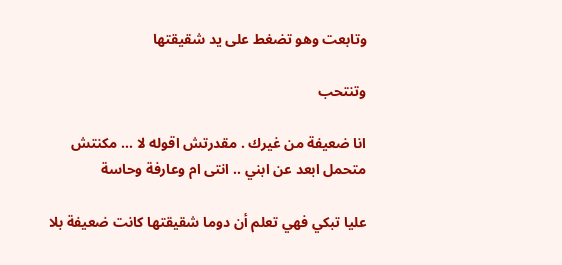وتابعت وهو تضغط على يد شقيقتها

وتنتحب

انا ضعيفة من غيرك . مقدرتش اقوله لا ... مكنتش متحمل ابعد عن ابني .. انتى ام وعارفة وحاسة

عليا تبكي فهي تعلم أن دوما شقيقتها كانت ضعيفة بلا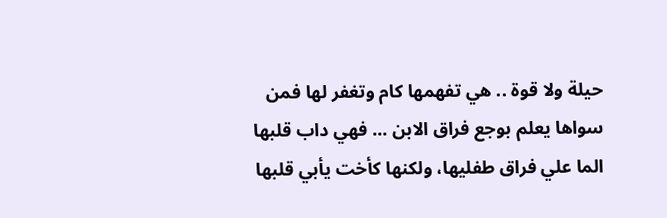حيلة ولا قوة .. هي تفهمها كام وتغفر لها فمن سواها يعلم بوجع فراق الابن ... فهي داب قلبها الما علي فراق طفليها، ولكنها كأخت يأبي قلبها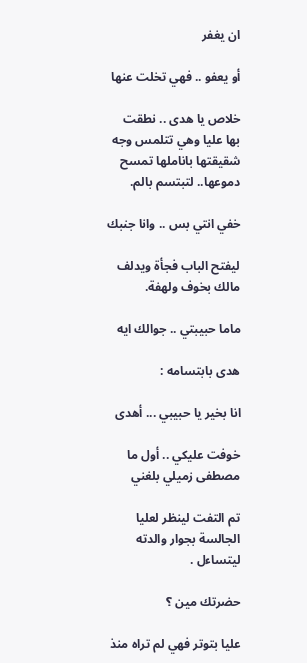ان يغفر

أو يعفو .. فهي تخلت عنها

خلاص يا هدى .. نطقت بها عليا وهي تتلمس وجه شقيقتها باناملها تمسح دموعها.. لتبتسم بالم.

خفي انتي بس .. وانا جنبك

ليفتح الباب فجأة ويدلف مالك بخوف ولهفة.

ماما حبيبتي .. جوالك ايه

هدى بابتسامه :

انا بخير يا حبيبي ... أهدى

خوفت عليكي .. أول ما مصطفى زميلي بلغني

تم التفت لينظر لعليا الجالسة بجوار والدته ليتساءل .

حضرتك مين ؟

عليا بتوتر فهي لم تراه منذ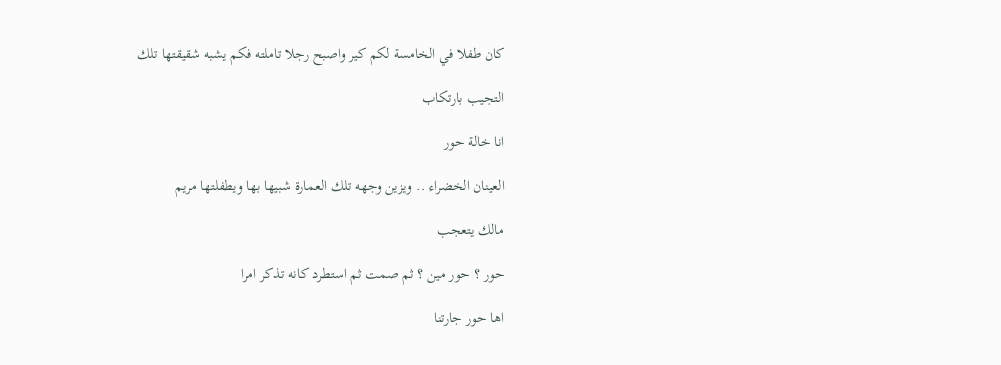كان طفلا في الخامسة لكم كير واصبح رجلا تاملته فكم يشبه شقيقتها تلك

التجيب بارتكاب

انا خالة حور

العينان الخضراء .. ويزين وجهه تلك العمارة شبيها بها ويطفلتها مريم

مالك يتعجب

حور ؟ حور مين ؟ ثم صمت ثم استطرد كانه تذكر امرا

اها حور جارتنا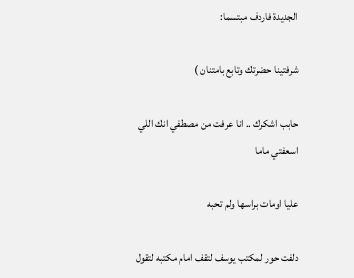الجديدة فاردف مبتسما:

شرفتينا حضرتك وتابع بامتنان )

حابب اشكرك .. انا عرفت من مصطفي انك اللي اسعفتي ماما

عليا اومات براسها ولم تحبه

دلفت حور لمكتب يوسف لتقف امام مكتبه لتقول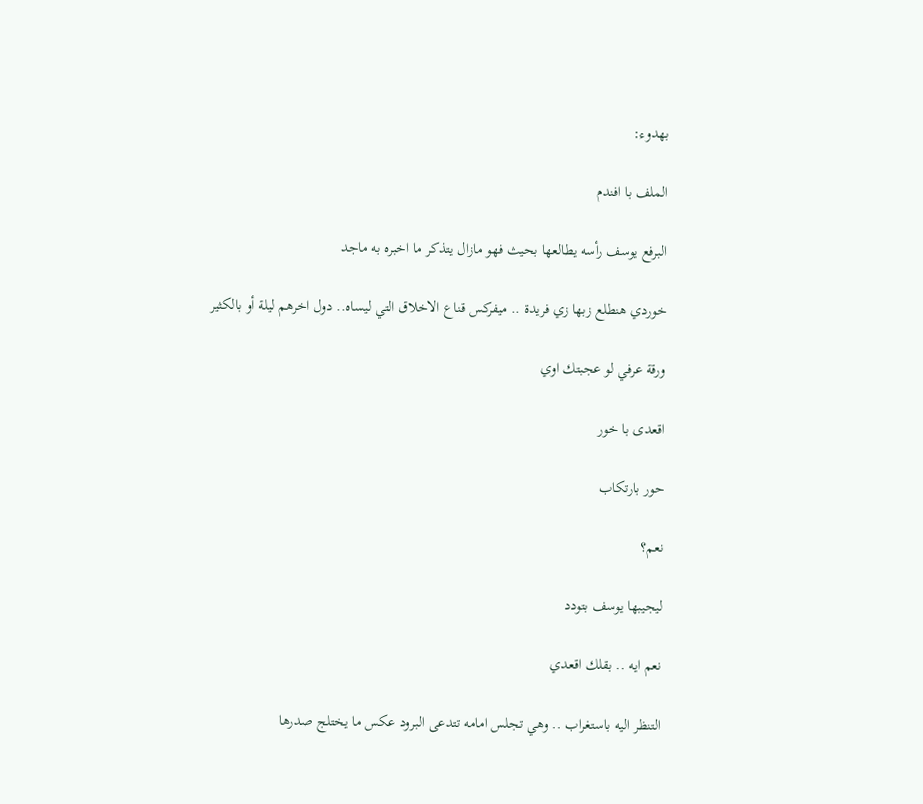بهدوء:

الملف با افندم

البرفع يوسف رأسه يطالعها بحيث فهو مازال يتذكر ما اخبره به ماجد

خوردي هنطلع زبها زي فريدة .. ميفركس قناع الاخلاق التي ليساه.. دول اخرهم ليلة أو بالكثير

ورقة عرفي لو عجبتك اوي

اقعدی با خور

حور بارتكاب

نعم؟

ليجيبها يوسف بتودد

نعم ايه .. بقلك اقعدي

التنظر اليه باستغراب .. وهي تجلس امامه تتدعى البرود عكس ما يختلج صدرها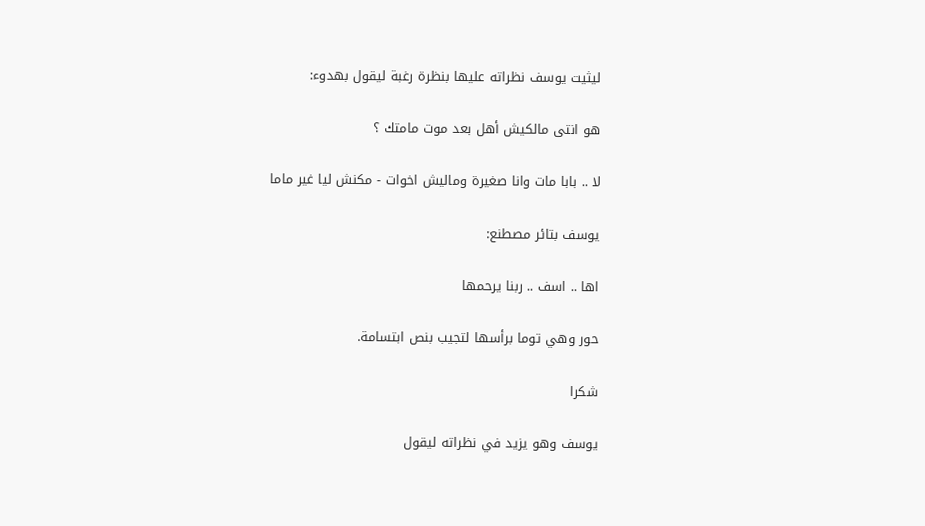ليثيت يوسف نظراته عليها بنظرة رغبة ليقول بهدوء:

هو انتى مالكيش أهل بعد موت مامتك ؟

لا .. بابا مات وانا صغيرة وماليش اخوات - مكنش ليا غير ماما

يوسف بتائر مصطنع:

اها .. اسف .. ربنا يرحمها

حور وهي توما برأسها لتجيب بنص ابتسامة.

شكرا

يوسف وهو يزيد في نظراته ليقول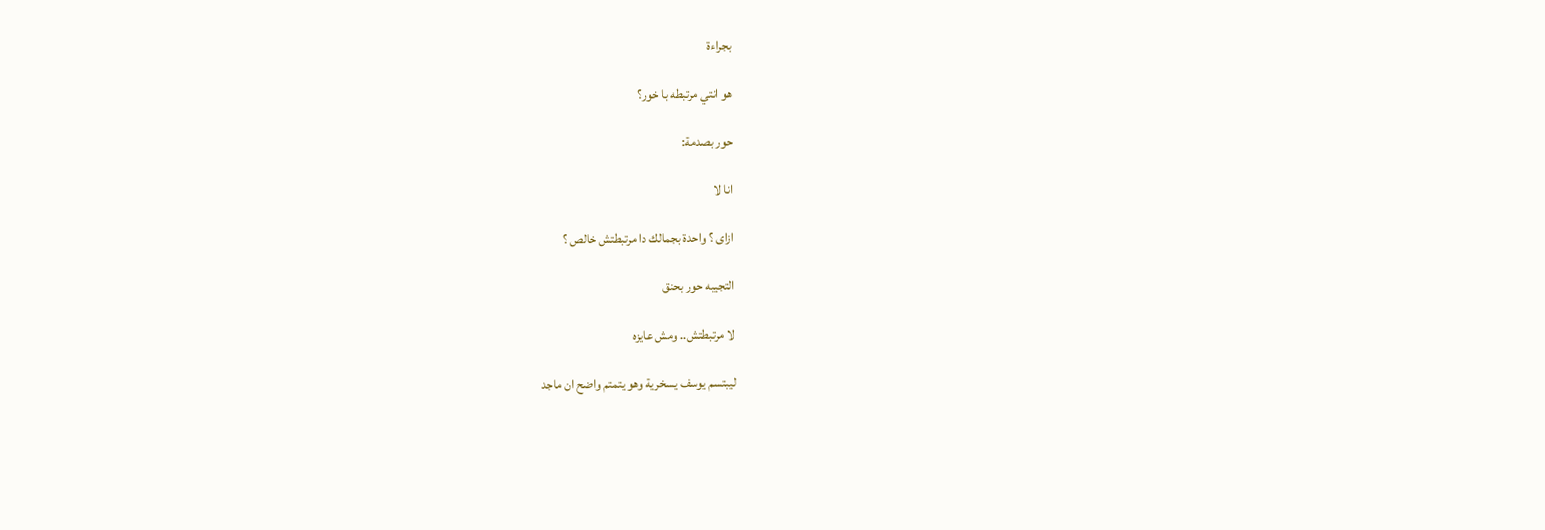بجراءة

هو انتي مرتبطه با خور؟

حور بصدمة:

انا لا

ازای ؟ واحدة بجمالك دا مرتبطتش خالص ؟

التجيبه حور بحنق

لا مرتبطتش.. ومش عايزه

ليبتسم يوسف يسخرية وهو يتمتم واضح ان ماجد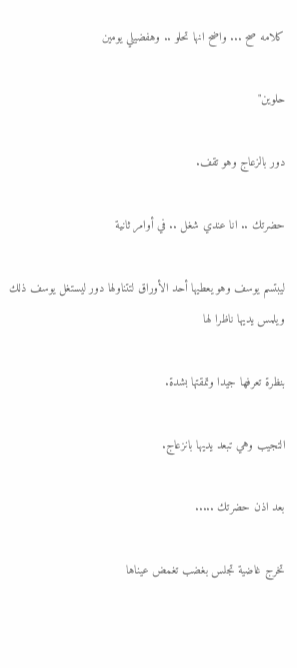كلامه صح ... واضح انها تحلو .. وهفضيلي يومين

حلوين"

دور بالزعاج وهو تقف.

حضرتك .. انا عندي شغل .. في أوامر ثانية

ليبتسم يوسف وهو يعطيها أحد الأوراق لتتناولها دور ليستغل يوسف ذلك ويلمس يديها ناظرا لها

بنظرة تعرفها جيدا وتمقتها بشدة.

التجيب وهي تبعد يديها بانزعاج.

بعد اذن حضرتك .....

تخرج غاضية تجلس بغضب تغمض عيناها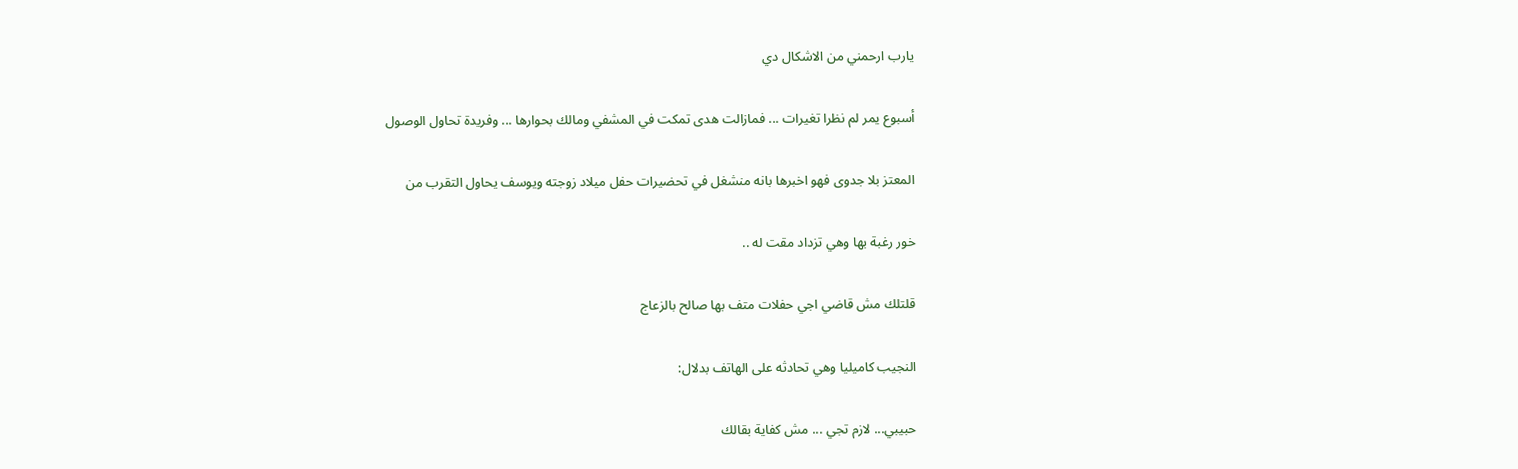يارب ارحمني من الاشكال دي

أسبوع يمر لم نظرا تغيرات ... فمازالت هدى تمكت في المشفي ومالك بحوارها ... وفريدة تحاول الوصول

المعتز بلا جدوى فهو اخبرها بانه منشغل في تحضيرات حفل ميلاد زوجته ويوسف يحاول التقرب من

خور رغبة بها وهي تزداد مقت له ..

قلتلك مش قاضي اجي حفلات متف بها صالح بالزعاج

النجيب كاميليا وهي تحادثه على الهاتف بدلال:

حبيبي... لازم تجي ... مش كفاية بقالك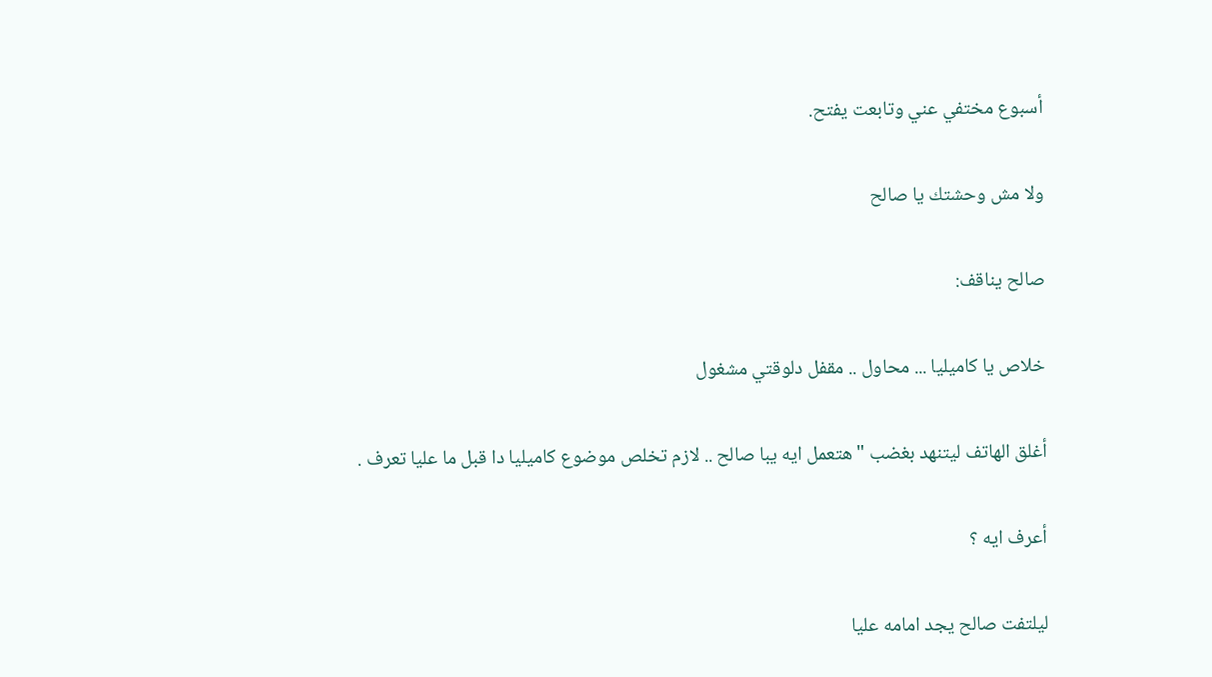أسبوع مختفي عني وتابعت يفتح.

ولا مش وحشتك يا صالح

صالح يناقف:

خلاص يا كاميليا ... محاول .. مقفل دلوقتي مشغول

أغلق الهاتف ليتنهد بغضب " هتعمل ايه يبا صالح .. لازم تخلص موضوع كاميليا دا قبل ما عليا تعرف .

أعرف ايه ؟

ليلتفت صالح يجد امامه عليا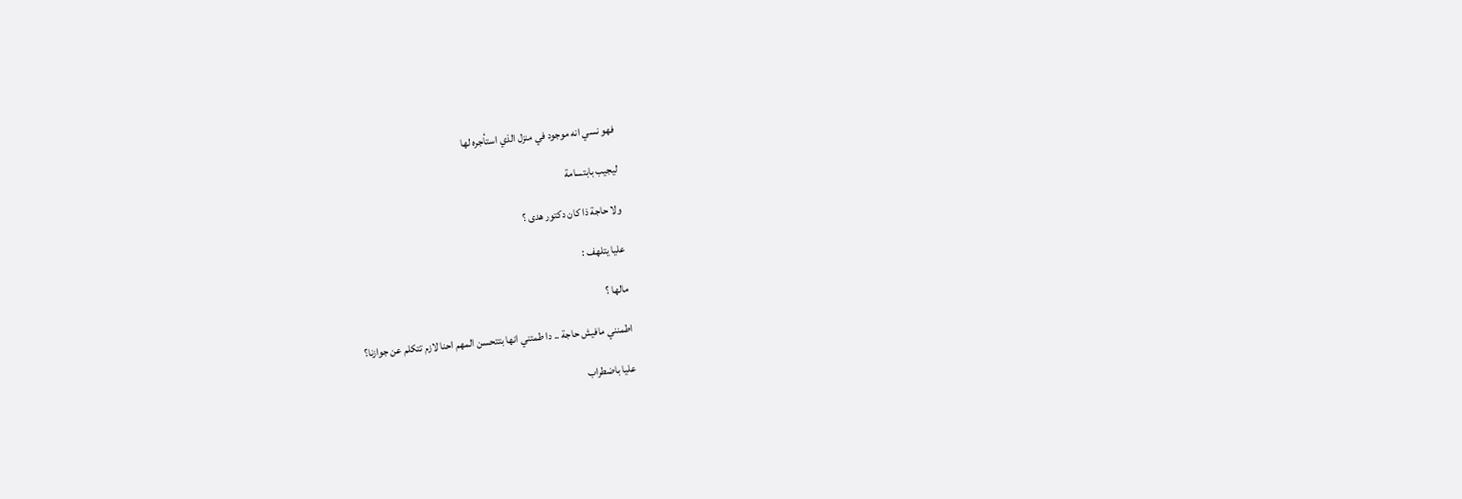فهو نسي انه موجود في منزل الذي استأجره لها

ليجيب بابتسامة

ولا حاجة ذا كان دكتور هدى ؟

عليا يتلهف :

مالها ؟

اطمنني مافيش حاجة .. دا طمتني انها بتتحسن المهم احنا لازم تتكلم عن جوازنا؟

عليا باضطراب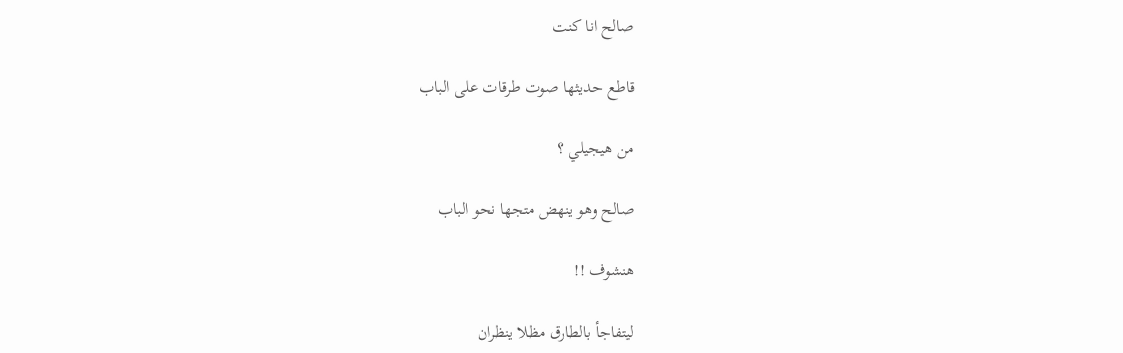صالح انا كنت

قاطع حديثها صوت طرقات على الباب

من هيجيلي ؟

صالح وهو ينهض متجها نحو الباب

هنشوف !!

ليتفاجأ بالطارق مظلا ينظران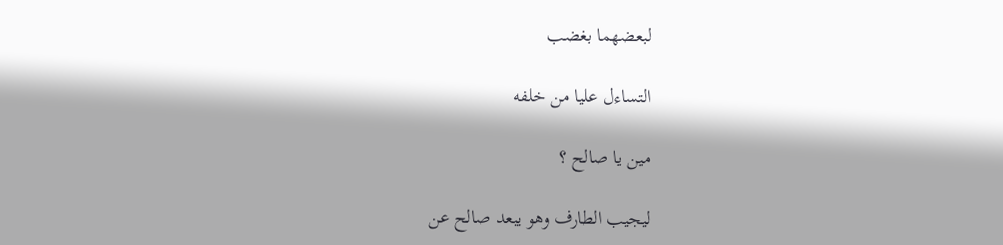لبعضهما بغضب

التساءل عليا من خلفه

مين يا صالح ؟

ليجيب الطارف وهو يبعد صالح عن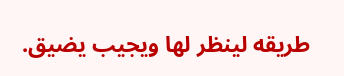طريقه لينظر لها ويجيب يضيق.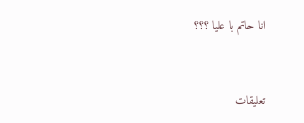انا حاتم با عليا ؟؟؟


تعليقات